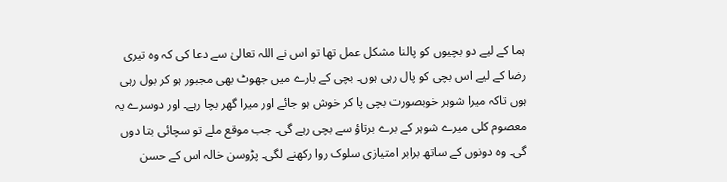ہما کے لیے دو بچیوں کو پالنا مشکل عمل تھا تو اس نے اللہ تعالیٰ سے دعا کی کہ وہ تیری رضا کے لیے اس بچی کو پال رہی ہوں۔ بچی کے بارے میں جھوٹ بھی مجبور ہو کر بول رہی ہوں تاکہ میرا شوہر خوبصورت بچی پا کر خوش ہو جائے اور میرا گھر بچا رہے۔ اور دوسرے یہ معصوم کلی میرے شوہر کے برے برتاؤ سے بچی رہے گی۔ جب موقع ملے تو سچائی بتا دوں گی۔ وہ دونوں کے ساتھ برابر امتیازی سلوک روا رکھنے لگی۔ پڑوسن خالہ اس کے حسن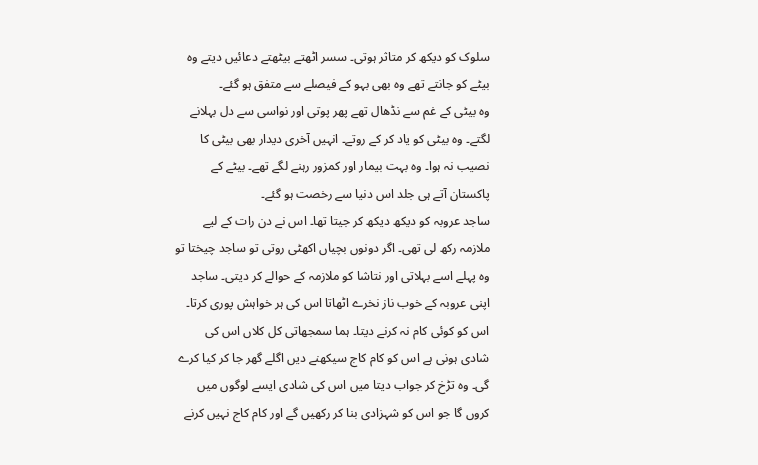سلوک کو دیکھ کر متاثر ہوتی۔ سسر اٹھتے بیٹھتے دعائیں دیتے وہ بیٹے کو جانتے تھے وہ بھی بہو کے فیصلے سے متفق ہو گئے۔
وہ بیٹی کے غم سے نڈھال تھے پھر پوتی اور نواسی سے دل بہلانے لگتے۔ وہ بیٹی کو یاد کر کے روتے۔ انہیں آخری دیدار بھی بیٹی کا نصیب نہ ہوا۔ وہ بہت بیمار اور کمزور رہنے لگے تھے۔ بیٹے کے پاکستان آتے ہی جلد اس دنیا سے رخصت ہو گئے۔
ساجد عروبہ کو دیکھ دیکھ کر جیتا تھا۔ اس نے دن رات کے لیے ملازمہ رکھ لی تھی۔ اگر دونوں بچیاں اکھٹی روتی تو ساجد چیختا تو وہ پہلے اسے بہلاتی اور نتاشا کو ملازمہ کے حوالے کر دیتی۔ ساجد اپنی عروبہ کے خوب ناز نخرے اٹھاتا اس کی ہر خواہش پوری کرتا۔ اس کو کوئی کام نہ کرنے دیتا۔ ہما سمجھاتی کل کلاں اس کی شادی ہونی ہے اس کو کام کاج سیکھنے دیں اگلے گھر جا کر کیا کرے گی۔ وہ تڑخ کر جواب دیتا میں اس کی شادی ایسے لوگوں میں کروں گا جو اس کو شہزادی بنا کر رکھیں گے اور کام کاج نہیں کرنے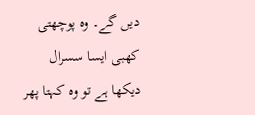دیں گے۔ وہ پوچھتی کھبی ایسا سسرال دیکھا ہے تو وہ کہتا پھر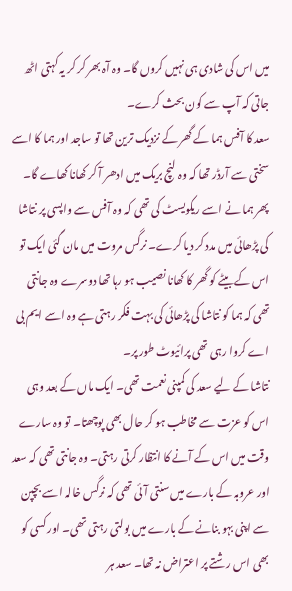میں اس کی شادی ہی نہیں کروں گا۔ وہ آہ بھر کر کر یہ کہتی اٹھ جاتی کہ آپ سے کون بحث کرے۔
سعد کا آفس ہما کے گھر کے نزدیک ترین تھا تو ساجد اور ہما کا اسے سختی سے آرڈر تھا کہ وہ لنچ بریک میں ادھر آ کر کھانا کھاے گا۔ پھر ہما نے اسے ریکویسٹ کی تھی کہ وہ آفس سے واپسی پر نتاشا کی پڑھائی میں مدد کر دیا کرے۔ نرگس مروت میں مان گئی ایک تو اس کے بیٹے کو گھر کا کھانا نصیب ہو رہا تھا دوسرے وہ جانتی تھی کہ ہما کو نتاشا کی پڑھائی کی بہت فکر رہتی ہے وہ اسے ایم بی اے کروا رہی تھی پرائیوٹ طور پر۔
نتاشا کے لیے سعد کی کمپنی نعمت تھی۔ ایک ماں کے بعد وہی اس کو عزت سے مخاطب ہو کر حال بھی پوچھتا۔ تو وہ سارے وقت میں اس کے آنے کا انتظار کرتی رہتی۔ وہ جانتی تھی کہ سعد اور عروبہ کے بارے میں سنتی آئی تھی کہ نرگس خالہ اسے بچپن سے اپنی بہو بنانے کے بارے میں بولتی رہتی تھی۔ اور کسی کو بھی اس رشتے پر اعتراض نہ تھا۔ سعد ہر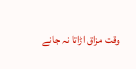وقت مزاق اڑاتا نہ جانے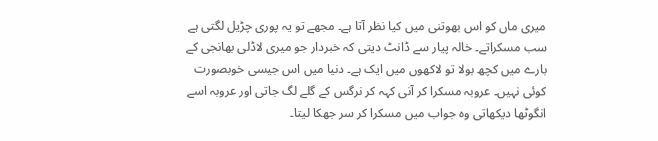میری ماں کو اس بھوتنی میں کیا نظر آتا ہے۔ مجھے تو یہ پوری چڑیل لگتی ہے سب مسکراتے۔ خالہ پیار سے ڈانٹ دیتی کہ خبردار جو میری لاڈلی بھانجی کے بارے میں کچھ بولا تو لاکھوں میں ایک ہے۔ دنیا میں اس جیسی خوبصورت کوئی نہیں۔ عروبہ مسکرا کر آنی کہہ کر نرگس کے گلے لگ جاتی اور عروبہ اسے انگوٹھا دیکھاتی وہ جواب میں مسکرا کر سر جھکا لیتا۔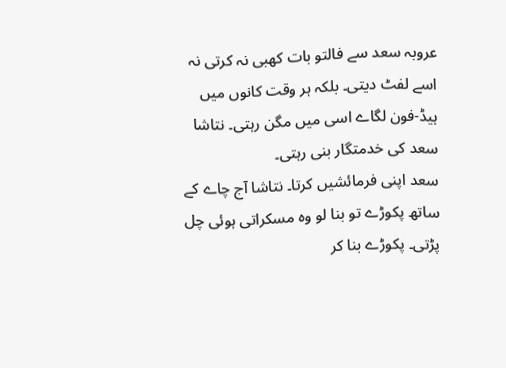عروبہ سعد سے فالتو بات کھبی نہ کرتی نہ اسے لفٹ دیتی۔ بلکہ ہر وقت کانوں میں ہیڈ-فون لگاے اسی میں مگن رہتی۔ نتاشا سعد کی خدمتگار بنی رہتی۔
سعد اپنی فرمائشیں کرتا۔ نتاشا آج چاے کے ساتھ پکوڑے تو بنا لو وہ مسکراتی ہوئی چل پڑتی۔ پکوڑے بنا کر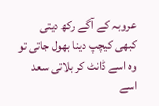عروبہ کے آگے رکھ دیتی کبھی کیچپ دینا بھول جاتی تو وہ اسے ڈانٹ کر بلاتی سعد اسے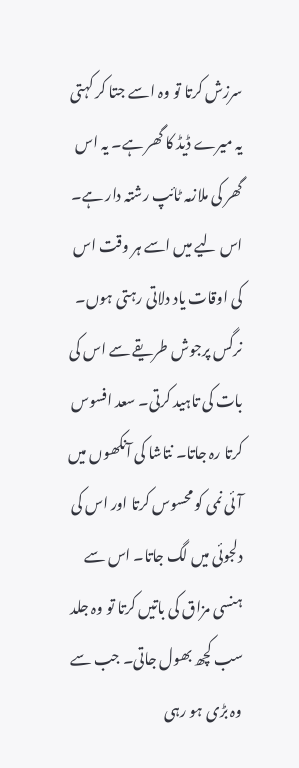سرزش کرتا تو وہ اسے جتا کر کہتی یہ میرے ڈیڈ کا گھر ہے۔ یہ اس گھر کی ملازمہ ٹائپ رشتہ دار ہے۔ اس لیے میں اسے ہر وقت اس کی اوقات یاد دلاتی رہتی ہوں۔ نرگس پرجوش طریقے سے اس کی بات کی تاہید کرتی۔ سعد افسوس کرتا رہ جاتا۔ نتاشا کی آنکھوں میں آئی نمی کو محسوس کرتا اور اس کی دلجوئی میں لگ جاتا۔ اس سے ہنسی مزاق کی باتیں کرتا تو وہ جلد سب کچھ بھول جاتی۔ جب سے وہ بڑی ہو رہی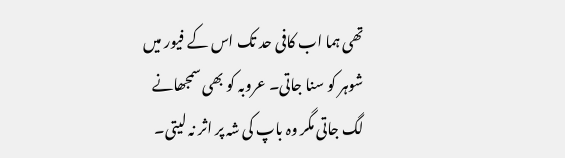تھی ہما اب کافی حد تک اس کے فیور میں شوہر کو سنا جاتی۔ عروبہ کو بھی سمجھانے لگ جاتی مگر وہ باپ کی شہ پر اثر نہ لیتی۔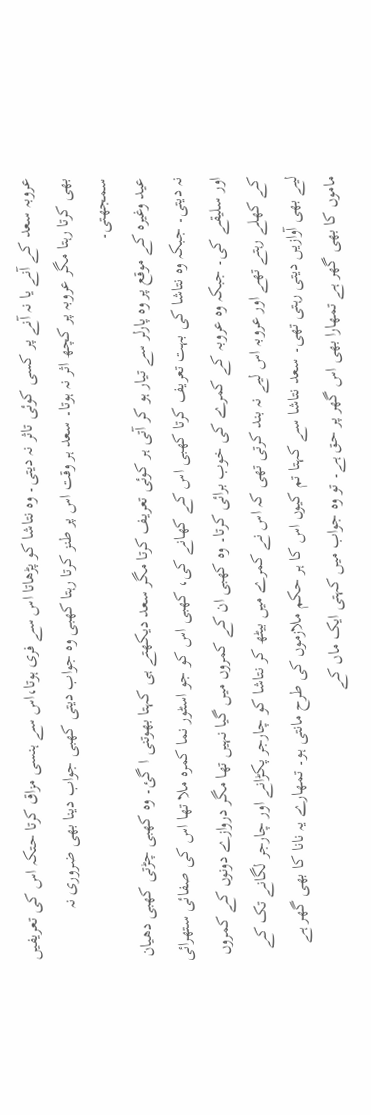عروبہ سعد کے آنے یا نہ آنے پر کسی کوئی تاثر نہ دیتی۔ وہ نتاشا کو پڑھاتا اس سے فری ہوتا،اس سے ہنسی مزاق کرتا حتکہ اس کی تعریفیں بھی کرتا رہتا مگر عروبہ پر کچھ اثر نہ ہوتا۔ سعد ہر وقت اس پر طنز کرتا رہتا کھبی وہ جواب دیتی کھبی جواب دینا بھی ضروری نہ سمجھتی۔
عید وغیرہ کے موقع پر وہ پارلر سے تیار ہو کر آتی ہر کوئی تعریف کرتا مگر سعد دیکھتے ہی کہتا بھوتنی ا گئ۔ وہ کھبی چڑتی کھبی دھیان نہ دیتی۔ جبکہ وہ نتاشا کی بہت تعریف کرتا کھبی اس کے کھانے کی، کھبی اس کو جو اسٹور نما کمرہ ملا تھا اس کی صفائی ستھرائی اور سلیقے کی۔ جبکہ وہ عروبہ کے کمرے کی خوب برائی کرتا۔ وہ کھبی ان کے کمروں میں گیا نہیں تھا مگر دروازے دونوں کے کمروں کے کھلے رہتے تھے اور عروبہ اس لیے نہ بند کرتی تھی کہ اس نے کمرے میں بیٹھ کر نتاشا کو چارجر پکڑانے اور چارجر لگانے تک کے لیے بھی آوازیں دیتی رہتی تھی۔ سعد نتاشا سے کہتا تم کیوں اس کا ہر حکم ملازموں کی طرح مانتی ہو۔ تمھارے یہ نانا کا بھی گھر ہے ماموں کا بھی گھر ہے تمھارا بھی اس گھر پر حق ہے۔ تو وہ جواب میں کہتی ایک ماں کے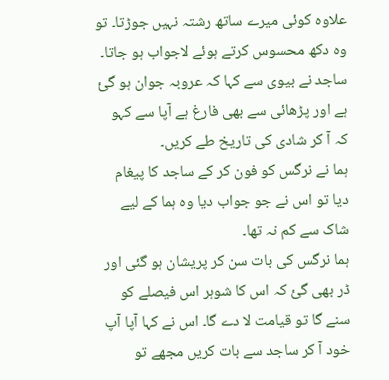علاوہ کوئی میرے ساتھ رشتہ نہیں جوڑتا۔ تو وہ دکھ محسوس کرتے ہوئے لاجواب ہو جاتا۔
ساجد نے بیوی سے کہا کہ عروبہ جوان ہو گئ ہے اور پڑھائی سے بھی فارغ ہے آپا سے کہو کہ آ کر شادی کی تاریخ طے کریں۔
ہما نے نرگس کو فون کر کے ساجد کا پیغام دیا تو اس نے جو جواب دیا وہ ہما کے لیے شاک سے کم نہ تھا۔
ہما نرگس کی بات سن کر پریشان ہو گئی اور ڈر بھی گئ کہ اس کا شوہر اس فیصلے کو سنے گا تو قیامت لا دے گا۔ اس نے کہا آپا آپ خود آ کر ساجد سے بات کریں مجھے تو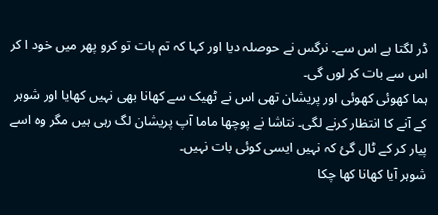ڈر لگتا ہے اس سے۔ نرگس نے حوصلہ دیا اور کہا کہ تم بات تو کرو پھر میں خود ا کر اس سے بات کر لوں گی۔
ہما کھوئی کھوئی اور پریشان تھی اس نے ٹھیک سے کھانا بھی نہیں کھایا اور شوہر کے آنے کا انتظار کرنے لگی۔ نتاشا نے پوچھا ماما آپ پریشان لگ رہی ہیں مگر وہ اسے پیار کر کے ٹال گئ کہ نہیں ایسی کوئی بات نہیں۔
شوہر آیا کھانا کھا چکا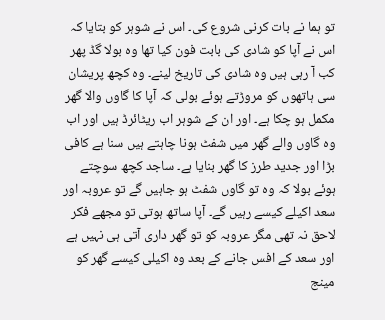تو ہما نے بات کرنی شروع کی۔ اس نے شوہر کو بتایا کہ اس نے آپا کو شادی کی بابت فون کیا تھا وہ بولا گڈ پھر کب آ رہی ہیں وہ شادی کی تاریخ لینے۔ وہ کچھ پریشان سی ہاتھوں کو مروڑتے ہوئے بولی کہ آپا کا گاوں والا گھر مکمل ہو چکا ہے۔ اور ان کے شوہر اب ریٹائرڈ ہیں اور اب وہ گاوں والے گھر میں شفٹ ہونا چاہتے ہیں سنا ہے کافی بڑا اور جدید طرز کا گھر بنایا ہے۔ ساجد کچھ سوچتے ہوئے بولا کہ وہ تو گاوں شفٹ ہو جاہیں گے تو عروبہ اور سعد اکیلے کیسے رہیں گے۔ آپا ساتھ ہوتی تو مجھے فکر لاحق نہ تھی مگر عروبہ کو تو گھر داری آتی ہی نہیں ہے اور سعد کے افس جانے کے بعد وہ اکیلی کیسے گھر کو مینج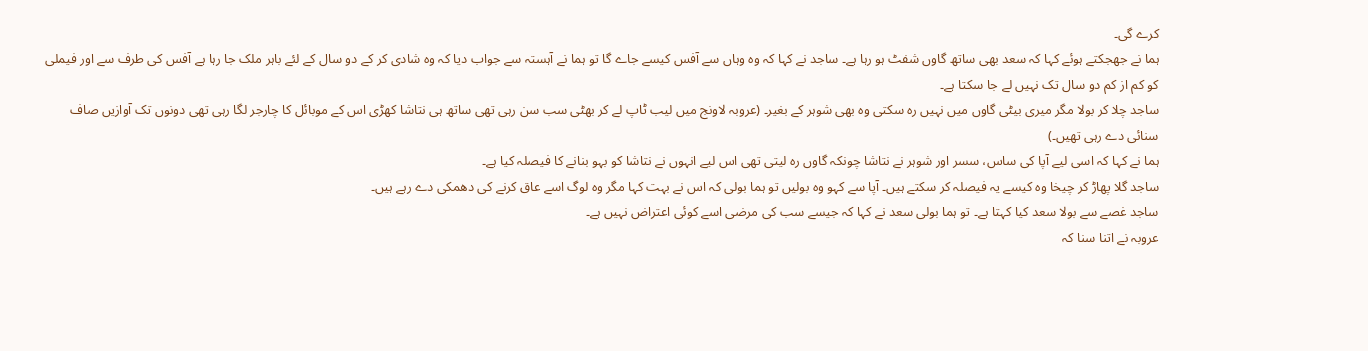کرے گی۔
ہما نے جھجکتے ہوئے کہا کہ سعد بھی ساتھ گاوں شفٹ ہو رہا ہے۔ ساجد نے کہا کہ وہ وہاں سے آفس کیسے جاے گا تو ہما نے آہستہ سے جواب دیا کہ وہ شادی کر کے دو سال کے لئے باہر ملک جا رہا ہے آفس کی طرف سے اور فیملی کو کم از کم دو سال تک نہیں لے جا سکتا ہے۔
ساجد چلا کر بولا مگر میری بیٹی گاوں میں نہیں رہ سکتی وہ بھی شوہر کے بغیر۔ (عروبہ لاونج میں لیب ٹاپ لے کر بھٹی سب سن رہی تھی ساتھ ہی نتاشا کھڑی اس کے موبائل کا چارجر لگا رہی تھی دونوں تک آوازیں صاف سنائی دے رہی تھیں۔)
ہما نے کہا کہ اسی لیے آپا کی ساس، سسر اور شوہر نے نتاشا چونکہ گاوں رہ لیتی تھی اس لیے انہوں نے نتاشا کو بہو بنانے کا فیصلہ کیا ہے۔
ساجد گلا پھاڑ کر چیخا وہ کیسے یہ فیصلہ کر سکتے ہیں۔ آپا سے کہو وہ بولیں تو ہما بولی کہ اس نے بہت کہا مگر وہ لوگ اسے عاق کرنے کی دھمکی دے رہے ہیں۔
ساجد غصے سے بولا سعد کیا کہتا ہے۔ تو ہما بولی سعد نے کہا کہ جیسے سب کی مرضی اسے کوئی اعتراض نہیں ہے۔
عروبہ نے اتنا سنا کہ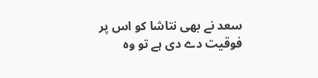سعد نے بھی نتاشا کو اس پر فوقیت دے دی ہے تو وہ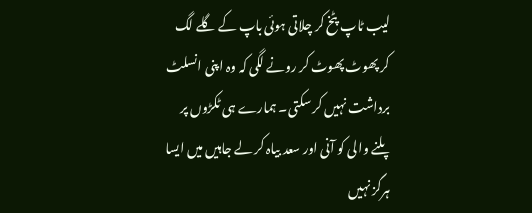لیب ٹاپ پٹخ کر چلاتی ہوئی باپ کے گلے لگ کر پھوٹ پھوٹ کر رونے لگی کہ وہ اپنی انسلٹ برداشت نہیں کر سکتی۔ ہمارے ہی ٹکڑوں پر پلنے والی کو آنی اور سعد بیاہ کر لے جاہیں میں ایسا ہرگز نہیں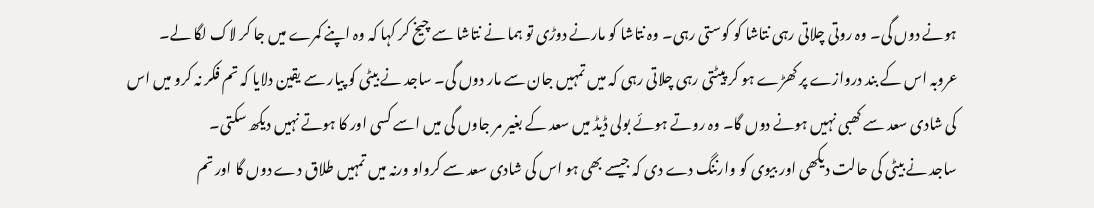ہونے دوں گی۔ وہ روتی چلاتی رہی نتاشا کو کوستی رہی۔ وہ نتاشا کو مارنے دوڑی تو ہما نے نتاشا سے چیخ کر کہا کہ وہ اپنے کمرے میں جا کر لاک لگا لے۔
عروبہ اس کے بند دروازے پر کھڑے ہو کر پیٹتی رہی چلاتی رہی کہ میں تمہیں جان سے مار دوں گی۔ ساجد نے بیٹی کو پیار سے یقین دلایا کہ تم فکر نہ کرو میں اس کی شادی سعد سے کھبی نہیں ہونے دوں گا۔ وہ روتے ہوئے بولی ڈیڈ میں سعد کے بغیر مر جاوں گی میں اسے کسی اور کا ہوتے نہیں دیکھ سکتی۔
ساجد نے بیٹی کی حالت دیکھی اور بیوی کو وارننگ دے دی کہ جیسے بھی ہو اس کی شادی سعد سے کرواو ورنہ میں تمہیں طلاق دے دوں گا اور تم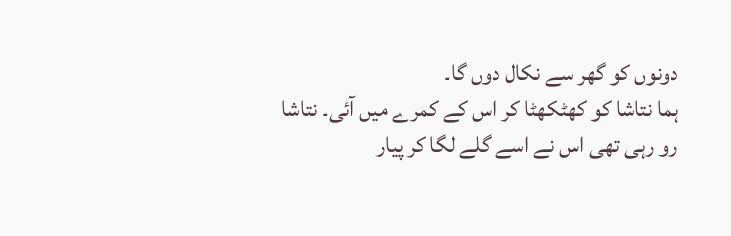دونوں کو گھر سے نکال دوں گا۔
ہما نتاشا کو کھٹکھٹا کر اس کے کمرے میں آئی۔ نتاشا رو رہی تھی اس نے اسے گلے لگا کر پیار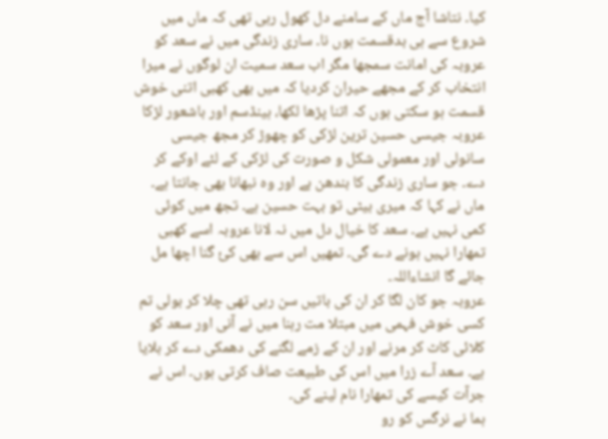کیا۔ نتاشا آج ماں کے سامنے دل کھول رہی تھی کہ ماں میں شروع سے ہی بدقسمت ہوں نا۔ ساری زندگی میں نے سعد کو عروبہ کی امانت سمجھا مگر اب سعد سمیت ان لوگوں نے میرا انتخاب کر کے مجھے حیران کردیا کہ میں بھی کھبی اتنی خوش قسمت ہو سکتی ہوں کہ اتنا پڑھا لکھا، ہینڈسم اور باشعور لڑکا عروبہ جیسی حسین ترین لڑکی کو چھوڑ کر مجھ جیسی سانولی اور معمولی شکل و صورت کی لڑکی کے لئے اوکے کر دے۔ جو ساری زندگی کا بندھن ہے اور وہ نبھانا بھی جانتا ہے۔ ماں نے کہا کہ میری بیٹی تو بہت حسین ہے۔ تجھ میں کوئی کمی نہیں ہے۔ سعد کا خیال دل میں نہ لانا عروبہ اسے کھبی تمھارا نہیں ہونے دے گی۔ تمھیں اس سے بھی کئ گنا اچھا مل جائے گا انشاءاللہ۔
عروبہ جو کان لگا کر ان کی باتیں سن رہی تھی چلا کر بولی تم کسی خوش فہمی میں مبتلا مت رہنا میں نے آنی اور سعد کو کلائی کاٹ کر مرنے اور ان کے زمے لگنے کی دھمکی دے کر بلایا ہے۔ سعد آے زرا میں اس کی طبیعت صاف کرتی ہوں۔ اس نے جرآت کیسے کی تمھارا نام لینے کی۔
ہما نے نرگس کو رو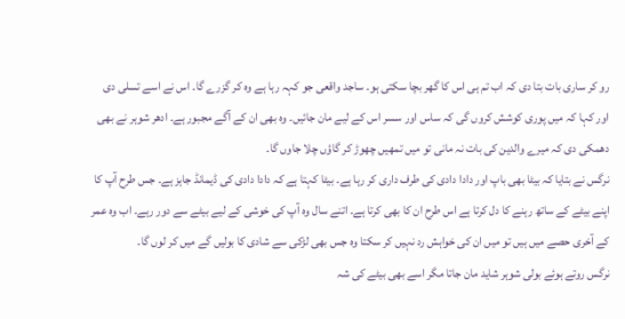رو کر ساری بات بتا دی کہ اب تم ہی اس کا گھر بچا سکتی ہو۔ ساجد واقعی جو کہہ رہا ہے وہ کر گزرے گا۔ اس نے اسے تسلی دی اور کہا کہ میں پوری کوشش کروں گی کہ ساس اور سسر اس کے لیے مان جائیں۔ وہ بھی ان کے آگے مجبور ہے۔ ادھر شوہر نے بھی دھمکی دی کہ میرے والدین کی بات نہ مانی تو میں تمھیں چھوڑ کر گاؤں چلا جاوں گا۔
نرگس نے بتایا کہ بیٹا بھی باپ اور دادا دادی کی طرف داری کر رہا ہے۔ بیٹا کہتا ہے کہ دادا دادی کی ڈیمانڈ جاہز ہے۔ جس طرح آپ کا اپنے بیٹے کے ساتھ رہنے کا دل کرتا ہے اس طرح ان کا بھی کرتا ہے۔ اتنے سال وہ آپ کی خوشی کے لیے بیٹے سے دور رہے۔ اب وہ عمر کے آخری حصے میں ہیں تو میں ان کی خواہش رد نہیں کر سکتا وہ جس بھی لڑکی سے شادی کا بولیں گے میں کر لوں گا۔
نرگس روتے ہوئے بولی شوہر شاید مان جاتا مگر اسے بھی بیٹے کی شہ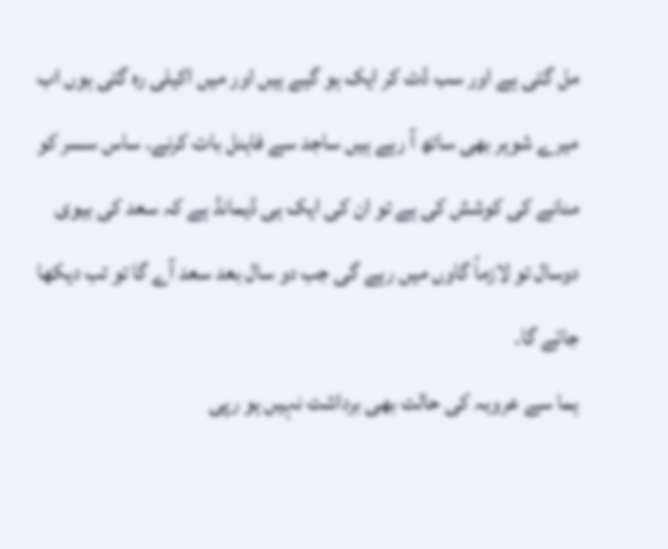مل گئی ہے اور سب ڈٹ کر ایک ہو گیے ہیں اور میں اکیلی رہ گئی ہوں اب میرے شوہر بھی ساتھ آ رہے ہیں ساجد سے فاہنل بات کرنے۔ ساس سسر کو منانے کی کوشش کی ہے تو ان کی ایک ہی ڈیمانڈ ہے کہ سعد کی بیوی دوسال تو لازماً گاوں میں رہے گی جب دو سال بعد سعد آے گا تو تب دیکھا جائے گا۔
ہما سے عروبہ کی حالت بھی برداشت نہیں ہو رپی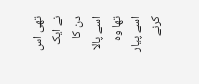تھی اس نے ایک دن کا اسے پالا تھا وہ اسے پیار کرنے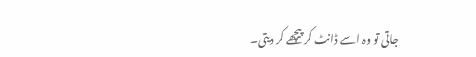جاتی تو وہ اسے ڈانٹ کر پیچھے کر دیتی۔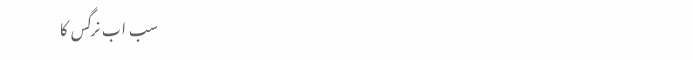سب اب نرگس کا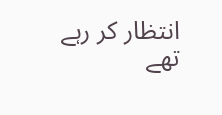انتظار کر رہے تھے